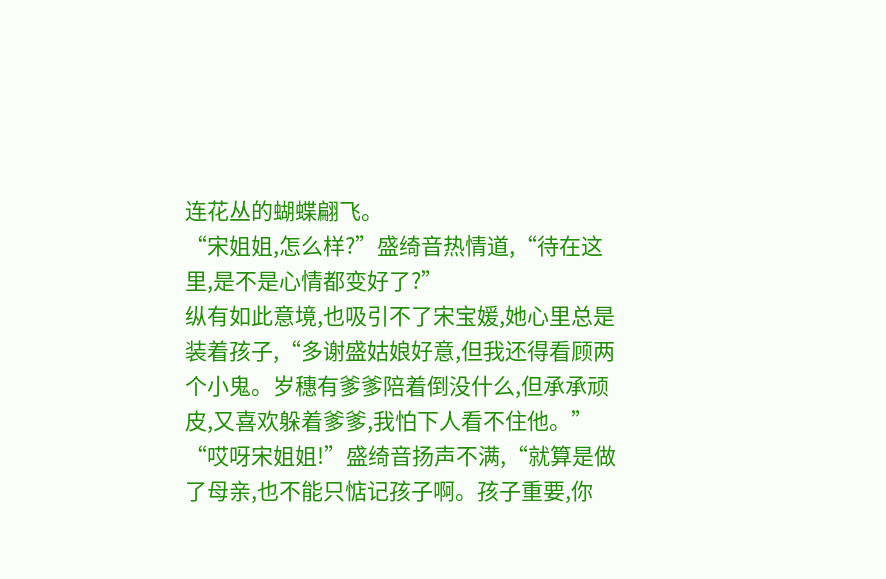连花丛的蝴蝶翩飞。
“宋姐姐,怎么样?”盛绮音热情道,“待在这里,是不是心情都变好了?”
纵有如此意境,也吸引不了宋宝媛,她心里总是装着孩子,“多谢盛姑娘好意,但我还得看顾两个小鬼。岁穗有爹爹陪着倒没什么,但承承顽皮,又喜欢躲着爹爹,我怕下人看不住他。”
“哎呀宋姐姐!”盛绮音扬声不满,“就算是做了母亲,也不能只惦记孩子啊。孩子重要,你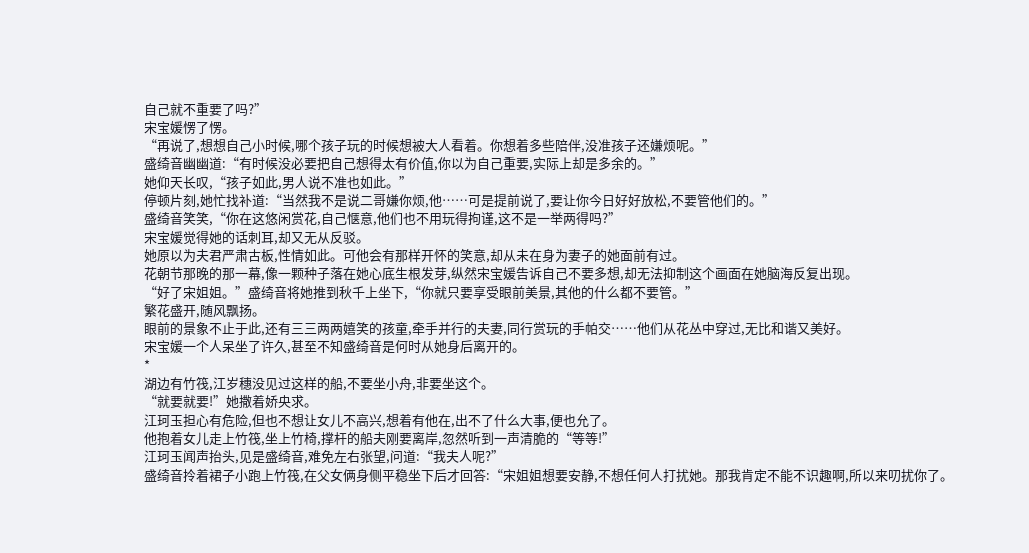自己就不重要了吗?”
宋宝媛愣了愣。
“再说了,想想自己小时候,哪个孩子玩的时候想被大人看着。你想着多些陪伴,没准孩子还嫌烦呢。”
盛绮音幽幽道:“有时候没必要把自己想得太有价值,你以为自己重要,实际上却是多余的。”
她仰天长叹,“孩子如此,男人说不准也如此。”
停顿片刻,她忙找补道:“当然我不是说二哥嫌你烦,他……可是提前说了,要让你今日好好放松,不要管他们的。”
盛绮音笑笑,“你在这悠闲赏花,自己惬意,他们也不用玩得拘谨,这不是一举两得吗?”
宋宝媛觉得她的话刺耳,却又无从反驳。
她原以为夫君严肃古板,性情如此。可他会有那样开怀的笑意,却从未在身为妻子的她面前有过。
花朝节那晚的那一幕,像一颗种子落在她心底生根发芽,纵然宋宝媛告诉自己不要多想,却无法抑制这个画面在她脑海反复出现。
“好了宋姐姐。”盛绮音将她推到秋千上坐下,“你就只要享受眼前美景,其他的什么都不要管。”
繁花盛开,随风飘扬。
眼前的景象不止于此,还有三三两两嬉笑的孩童,牵手并行的夫妻,同行赏玩的手帕交……他们从花丛中穿过,无比和谐又美好。
宋宝媛一个人呆坐了许久,甚至不知盛绮音是何时从她身后离开的。
*
湖边有竹筏,江岁穗没见过这样的船,不要坐小舟,非要坐这个。
“就要就要!”她撒着娇央求。
江珂玉担心有危险,但也不想让女儿不高兴,想着有他在,出不了什么大事,便也允了。
他抱着女儿走上竹筏,坐上竹椅,撑杆的船夫刚要离岸,忽然听到一声清脆的“等等!”
江珂玉闻声抬头,见是盛绮音,难免左右张望,问道:“我夫人呢?”
盛绮音拎着裙子小跑上竹筏,在父女俩身侧平稳坐下后才回答:“宋姐姐想要安静,不想任何人打扰她。那我肯定不能不识趣啊,所以来叨扰你了。